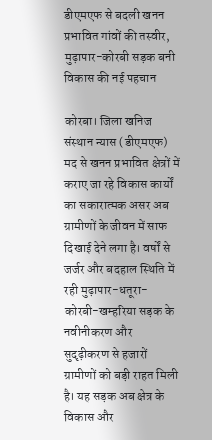डीएमएफ से बदली खनन प्रभावित गांवों की तस्वीर, मुढ़ापार-कोरबी सड़क बनी विकास की नई पहचान

कोरबा। जिला खनिज संस्थान न्यास (डीएमएफ) मद से खनन प्रभावित क्षेत्रों में कराए जा रहे विकास कार्यों का सकारात्मक असर अब ग्रामीणों के जीवन में साफ दिखाई देने लगा है। वर्षों से जर्जर और बदहाल स्थिति में रही मुढ़ापार-धतूरा-कोरबी-खम्हरिया सड़क के नवीनीकरण और सुदृढ़ीकरण से हजारों ग्रामीणों को बड़ी राहत मिली है। यह सड़क अब क्षेत्र के विकास और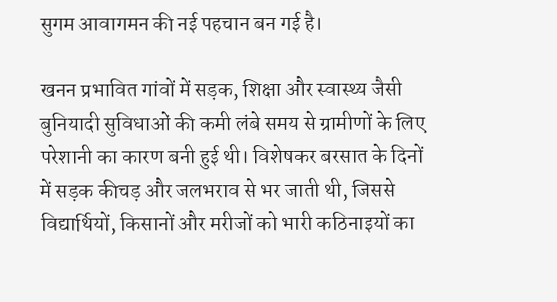सुगम आवागमन की नई पहचान बन गई है।

खनन प्रभावित गांवों में सड़क, शिक्षा और स्वास्थ्य जैसी बुनियादी सुविधाओं की कमी लंबे समय से ग्रामीणों के लिए परेशानी का कारण बनी हुई थी। विशेषकर बरसात के दिनों में सड़क कीचड़ और जलभराव से भर जाती थी, जिससे विद्यार्थियों, किसानों और मरीजों को भारी कठिनाइयों का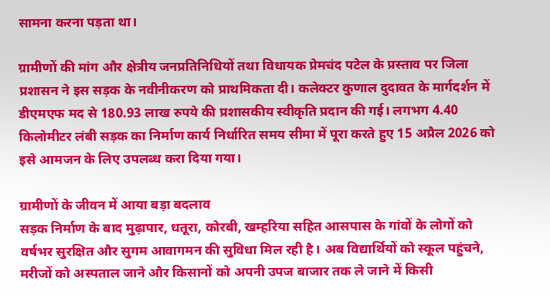सामना करना पड़ता था।

ग्रामीणों की मांग और क्षेत्रीय जनप्रतिनिधियों तथा विधायक प्रेमचंद पटेल के प्रस्ताव पर जिला प्रशासन ने इस सड़क के नवीनीकरण को प्राथमिकता दी। कलेक्टर कुणाल दुदावत के मार्गदर्शन में डीएमएफ मद से 180.93 लाख रुपये की प्रशासकीय स्वीकृति प्रदान की गई। लगभग 4.40 किलोमीटर लंबी सड़क का निर्माण कार्य निर्धारित समय सीमा में पूरा करते हुए 15 अप्रैल 2026 को इसे आमजन के लिए उपलब्ध करा दिया गया।

ग्रामीणों के जीवन में आया बड़ा बदलाव
सड़क निर्माण के बाद मुढ़ापार, धतूरा, कोरबी, खम्हरिया सहित आसपास के गांवों के लोगों को वर्षभर सुरक्षित और सुगम आवागमन की सुविधा मिल रही है। अब विद्यार्थियों को स्कूल पहुंचने, मरीजों को अस्पताल जाने और किसानों को अपनी उपज बाजार तक ले जाने में किसी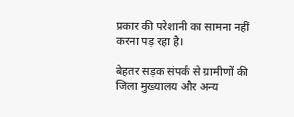प्रकार की परेशानी का सामना नहीं करना पड़ रहा है।

बेहतर सड़क संपर्क से ग्रामीणों की जिला मुख्यालय और अन्य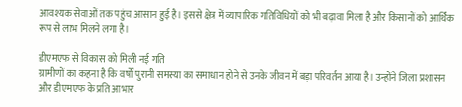आवश्यक सेवाओं तक पहुंच आसान हुई है। इससे क्षेत्र में व्यापारिक गतिविधियों को भी बढ़ावा मिला है और किसानों को आर्थिक रूप से लाभ मिलने लगा है।

डीएमएफ से विकास को मिली नई गति
ग्रामीणों का कहना है कि वर्षों पुरानी समस्या का समाधान होने से उनके जीवन में बड़ा परिवर्तन आया है। उन्होंने जिला प्रशासन और डीएमएफ के प्रति आभार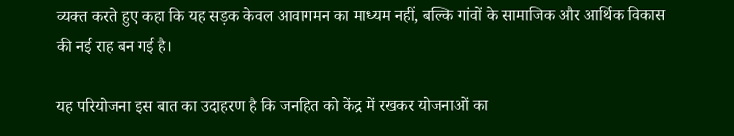व्यक्त करते हुए कहा कि यह सड़क केवल आवागमन का माध्यम नहीं, बल्कि गांवों के सामाजिक और आर्थिक विकास की नई राह बन गई है।

यह परियोजना इस बात का उदाहरण है कि जनहित को केंद्र में रखकर योजनाओं का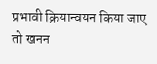प्रभावी क्रियान्वयन किया जाए तो खनन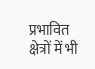प्रभावित क्षेत्रों में भी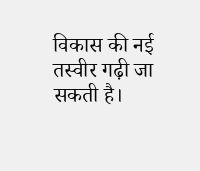विकास की नई तस्वीर गढ़ी जा सकती है।